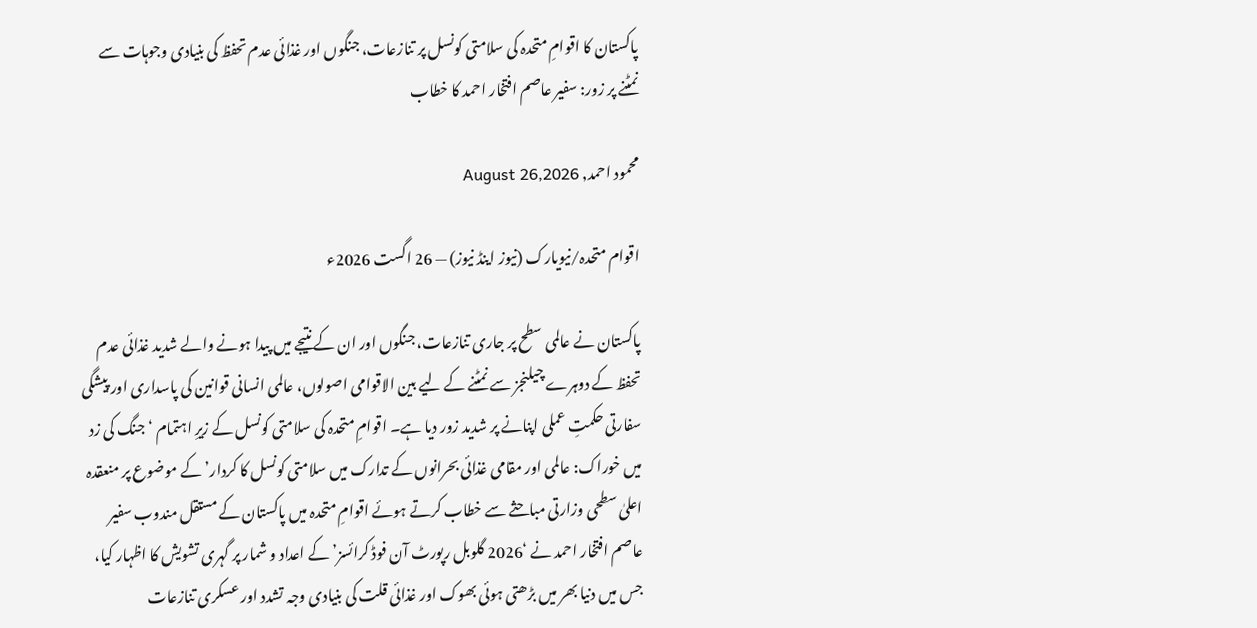پاکستان کا اقوامِ متحدہ کی سلامتی کونسل پر تنازعات، جنگوں اور غذائی عدم تحفظ کی بنیادی وجوہات سے نمٹنے پر زور: سفیر عاصم افتخار احمد کا خطاب

محمود احمد, August 26,2026

اقوام متحدہ/نیویارک (نیوز اینڈ نیوز) — 26 اگست 2026ء

پاکستان نے عالمی سطح پر جاری تنازعات، جنگوں اور ان کے نتیجے میں پیدا ہونے والے شدید غذائی عدم تحفظ کے دوہرے چیلنجز سے نمٹنے کے لیے بین الاقوامی اصولوں، عالمی انسانی قوانین کی پاسداری اور پیشگی سفارتی حکمتِ عملی اپنانے پر شدید زور دیا ہے۔ اقوامِ متحدہ کی سلامتی کونسل کے زیرِ اہتمام ‘جنگ کی زد میں خوراک: عالمی اور مقامی غذائی بحرانوں کے تدارک میں سلامتی کونسل کا کردار’ کے موضوع پر منعقدہ اعلیٰ سطحی وزارتی مباحثے سے خطاب کرتے ہوئے اقوامِ متحدہ میں پاکستان کے مستقل مندوب سفیر عاصم افتخار احمد نے ‘2026 گلوبل رپورٹ آن فوڈ کرائسز’ کے اعداد و شمار پر گہری تشویش کا اظہار کیا، جس میں دنیا بھر میں بڑھتی ہوئی بھوک اور غذائی قلت کی بنیادی وجہ تشدد اور عسکری تنازعات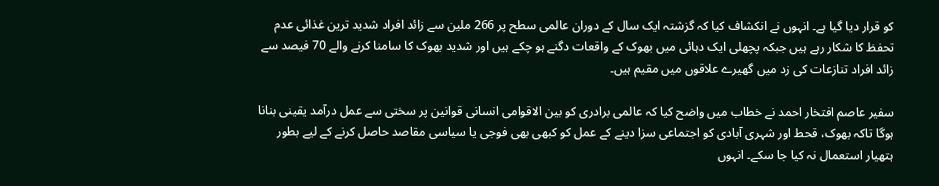کو قرار دیا گیا ہے۔ انہوں نے انکشاف کیا کہ گزشتہ ایک سال کے دوران عالمی سطح پر 266 ملین سے زائد افراد شدید ترین غذائی عدم تحفظ کا شکار رہے ہیں جبکہ پچھلی ایک دہائی میں بھوک کے واقعات دگنے ہو چکے ہیں اور شدید بھوک کا سامنا کرنے والے 70 فیصد سے زائد افراد تنازعات کی زد میں گھیرے علاقوں میں مقیم ہیں۔

سفیر عاصم افتخار احمد نے خطاب میں واضح کیا کہ عالمی برادری کو بین الاقوامی انسانی قوانین پر سختی سے عمل درآمد یقینی بنانا ہوگا تاکہ بھوک، قحط اور شہری آبادی کو اجتماعی سزا دینے کے عمل کو کبھی بھی فوجی یا سیاسی مقاصد حاصل کرنے کے لیے بطور ہتھیار استعمال نہ کیا جا سکے۔ انہوں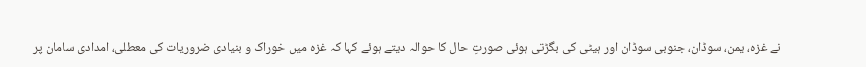نے غزہ، یمن، سوڈان، جنوبی سوڈان اور ہیٹی کی بگڑتی ہوئی صورتِ حال کا حوالہ دیتے ہوئے کہا کہ غزہ میں خوراک و بنیادی ضروریات کی معطلی، امدادی سامان پر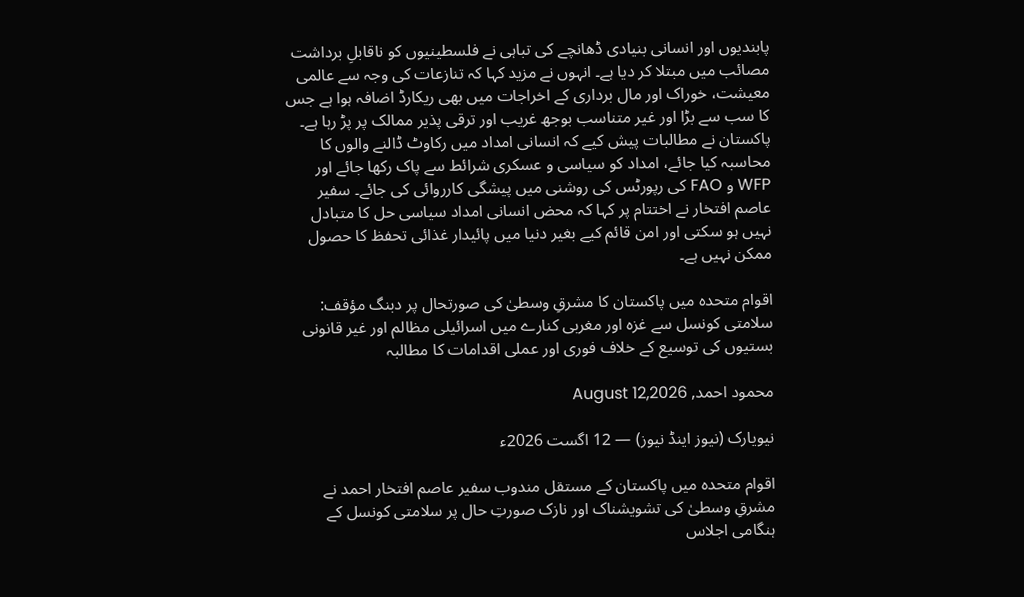پابندیوں اور انسانی بنیادی ڈھانچے کی تباہی نے فلسطینیوں کو ناقابلِ برداشت مصائب میں مبتلا کر دیا ہے۔ انہوں نے مزید کہا کہ تنازعات کی وجہ سے عالمی معیشت، خوراک اور مال برداری کے اخراجات میں بھی ریکارڈ اضافہ ہوا ہے جس کا سب سے بڑا اور غیر متناسب بوجھ غریب اور ترقی پذیر ممالک پر پڑ رہا ہے۔ پاکستان نے مطالبات پیش کیے کہ انسانی امداد میں رکاوٹ ڈالنے والوں کا محاسبہ کیا جائے، امداد کو سیاسی و عسکری شرائط سے پاک رکھا جائے اور WFP و FAO کی رپورٹس کی روشنی میں پیشگی کارروائی کی جائے۔ سفیر عاصم افتخار نے اختتام پر کہا کہ محض انسانی امداد سیاسی حل کا متبادل نہیں ہو سکتی اور امن قائم کیے بغیر دنیا میں پائیدار غذائی تحفظ کا حصول ممکن نہیں ہے۔

اقوام متحدہ میں پاکستان کا مشرقِ وسطیٰ کی صورتحال پر دبنگ مؤقف: سلامتی کونسل سے غزہ اور مغربی کنارے میں اسرائیلی مظالم اور غیر قانونی بستیوں کی توسیع کے خلاف فوری اور عملی اقدامات کا مطالبہ

محمود احمد, August 12,2026

نیویارک (نیوز اینڈ نیوز) — 12 اگست 2026ء

اقوام متحدہ میں پاکستان کے مستقل مندوب سفیر عاصم افتخار احمد نے مشرقِ وسطیٰ کی تشویشناک اور نازک صورتِ حال پر سلامتی کونسل کے ہنگامی اجلاس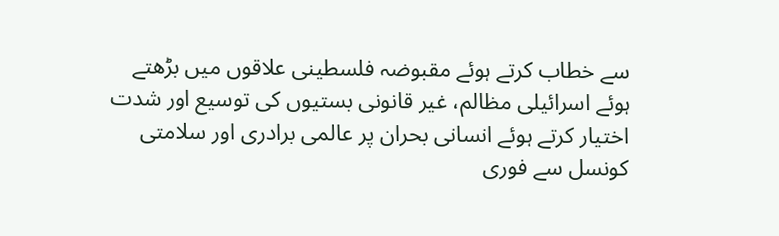سے خطاب کرتے ہوئے مقبوضہ فلسطینی علاقوں میں بڑھتے ہوئے اسرائیلی مظالم، غیر قانونی بستیوں کی توسیع اور شدت اختیار کرتے ہوئے انسانی بحران پر عالمی برادری اور سلامتی کونسل سے فوری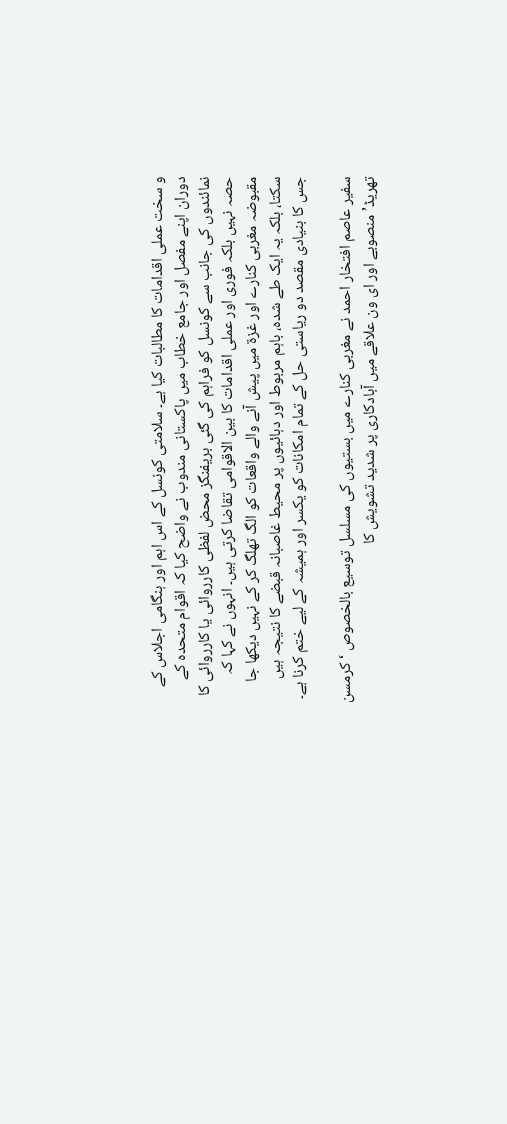و سخت عملی اقدامات کا مطالبات کیا ہے۔ سلامتی کونسل کے اس اہم اور ہنگامی اجلاس کے دوران اپنے مفصل اور جامع خطاب میں پاکستانی مندوب نے واضح کیا کہ اقوام متحدہ کے نمائندوں کی جانب سے کونسل کو فراہم کی گئی بریفنگز محض لفظی کارروائی یا کارروائی کا حصہ نہیں بلکہ فوری اور عملی اقدامات کا بین الاقوامی تقاضا کرتی ہیں۔ انہوں نے کہا کہ مقبوضہ مغربی کنارے اور غزة میں پیش آنے والے واقعات کو الگ تھلگ کر کے نہیں دیکھا جا سکتا، بلکہ یہ ایک طے شدہ، باہم مربوط اور دہائیوں پر محیط غاصبانہ قبضے کا نتیجہ ہیں جس کا بنیادی مقصد دو ریاستی حل کے تمام امکانات کو یکسر اور ہمیشہ کے لیے ختم کرنا ہے۔

سفیر عاصم افتخار احمد نے مغربی کنارے میں بستیوں کی مسلسل توسیع بالخصوص ‘کرمسن تھریڈ’ منصوبے اور ای ون علاقے میں آبادکاری پر شدید تشویش کا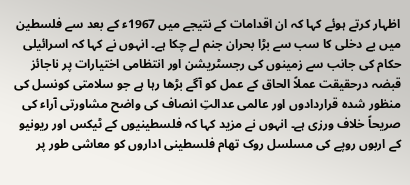اظہار کرتے ہوئے کہا کہ ان اقدامات کے نتیجے میں 1967ء کے بعد سے فلسطین میں بے دخلی کا سب سے بڑا بحران جنم لے چکا ہے۔ انہوں نے کہا کہ اسرائیلی حکام کی جانب سے زمینوں کی رجسٹریشن اور انتظامی اختیارات پر ناجائز قبضہ درحقیقت عملاً الحاق کے عمل کو آگے بڑھا رہا ہے جو سلامتی کونسل کی منظور شدہ قراردادوں اور عالمی عدالتِ انصاف کی واضح مشاورتی آراء کی صریحاً خلاف ورزی ہے۔ انہوں نے مزید کہا کہ فلسطینیوں کے ٹیکس اور ریونیو کے اربوں روپے کی مسلسل روک تھام فلسطینی اداروں کو معاشی طور پر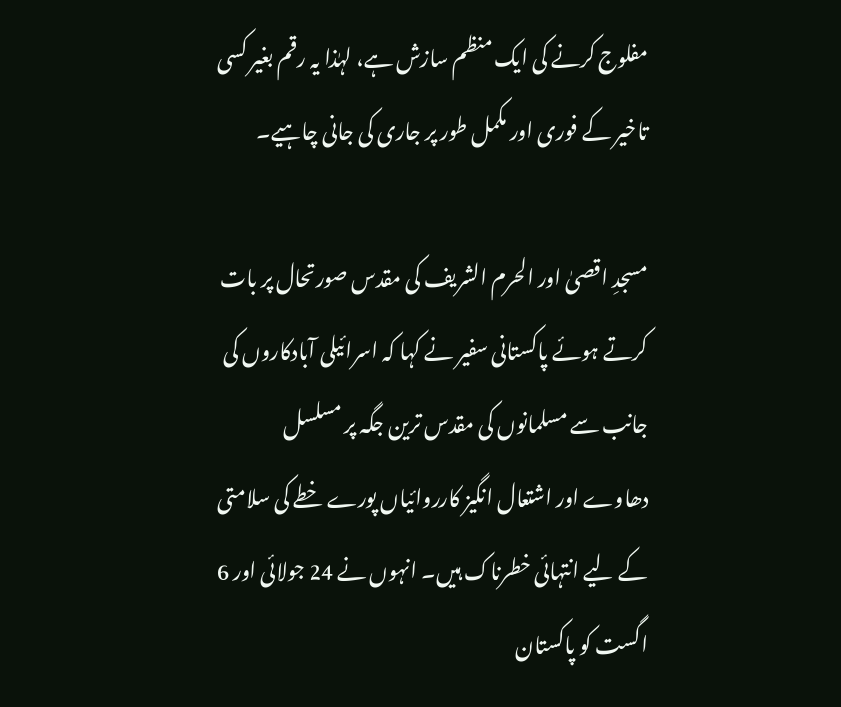مفلوج کرنے کی ایک منظم سازش ہے، لہٰذا یہ رقم بغیر کسی تاخیر کے فوری اور مکمل طور پر جاری کی جانی چاہیے۔

مسجدِ اقصیٰ اور الحرم الشریف کی مقدس صورتحال پر بات کرتے ہوئے پاکستانی سفیر نے کہا کہ اسرائیلی آبادکاروں کی جانب سے مسلمانوں کی مقدس ترین جگہ پر مسلسل دھاوے اور اشتعال انگیز کارروائیاں پورے خطے کی سلامتی کے لیے انتہائی خطرناک ہیں۔ انہوں نے 24 جولائی اور 6 اگست کو پاکستان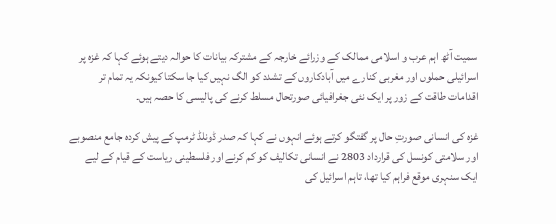سمیت آٹھ اہم عرب و اسلامی ممالک کے وزرائے خارجہ کے مشترکہ بیانات کا حوالہ دیتے ہوئے کہا کہ غزہ پر اسرائیلی حملوں اور مغربی کنارے میں آبادکاروں کے تشدد کو الگ نہیں کیا جا سکتا کیونکہ یہ تمام تر اقدامات طاقت کے زور پر ایک نئی جغرافیائی صورتحال مسلط کرنے کی پالیسی کا حصہ ہیں۔

غزہ کی انسانی صورتِ حال پر گفتگو کرتے ہوئے انہوں نے کہا کہ صدر ڈونلڈ ٹرمپ کے پیش کردہ جامع منصوبے اور سلامتی کونسل کی قرارداد 2803 نے انسانی تکالیف کو کم کرنے اور فلسطینی ریاست کے قیام کے لیے ایک سنہری موقع فراہم کیا تھا، تاہم اسرائیل کی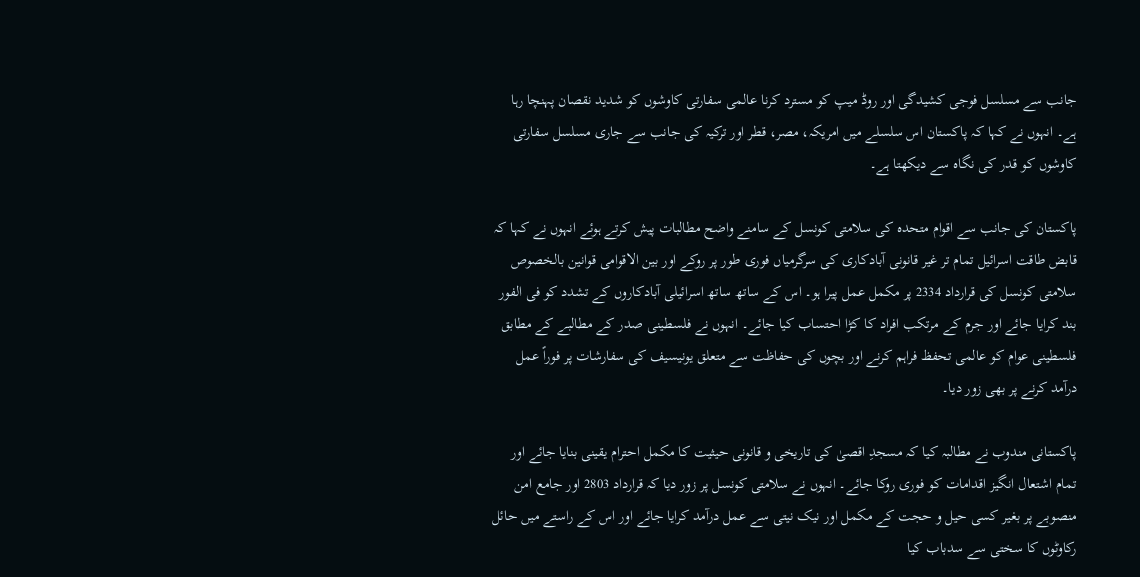جانب سے مسلسل فوجی کشیدگی اور روڈ میپ کو مسترد کرنا عالمی سفارتی کاوشوں کو شدید نقصان پہنچا رہا ہے۔ انہوں نے کہا کہ پاکستان اس سلسلے میں امریکہ، مصر، قطر اور ترکیہ کی جانب سے جاری مسلسل سفارتی کاوشوں کو قدر کی نگاہ سے دیکھتا ہے۔

پاکستان کی جانب سے اقوام متحدہ کی سلامتی کونسل کے سامنے واضح مطالبات پیش کرتے ہوئے انہوں نے کہا کہ قابض طاقت اسرائیل تمام تر غیر قانونی آبادکاری کی سرگرمیاں فوری طور پر روکے اور بین الاقوامی قوانین بالخصوص سلامتی کونسل کی قرارداد 2334 پر مکمل عمل پیرا ہو۔ اس کے ساتھ ساتھ اسرائیلی آبادکاروں کے تشدد کو فی الفور بند کرایا جائے اور جرم کے مرتکب افراد کا کڑا احتساب کیا جائے۔ انہوں نے فلسطینی صدر کے مطالبے کے مطابق فلسطینی عوام کو عالمی تحفظ فراہم کرنے اور بچوں کی حفاظت سے متعلق یونیسیف کی سفارشات پر فوراً عمل درآمد کرنے پر بھی زور دیا۔

پاکستانی مندوب نے مطالبہ کیا کہ مسجدِ اقصیٰ کی تاریخی و قانونی حیثیت کا مکمل احترام یقینی بنایا جائے اور تمام اشتعال انگیز اقدامات کو فوری روکا جائے۔ انہوں نے سلامتی کونسل پر زور دیا کہ قرارداد 2803 اور جامع امن منصوبے پر بغیر کسی حیل و حجت کے مکمل اور نیک نیتی سے عمل درآمد کرایا جائے اور اس کے راستے میں حائل رکاوٹوں کا سختی سے سدباب کیا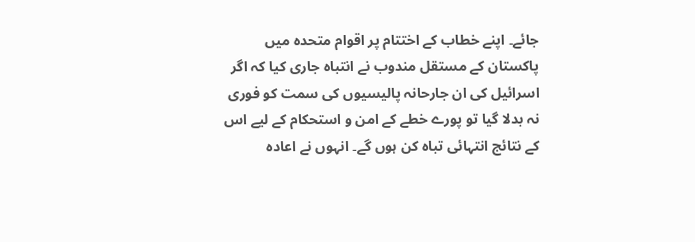جائے۔ اپنے خطاب کے اختتام پر اقوام متحدہ میں پاکستان کے مستقل مندوب نے انتباہ جاری کیا کہ اگر اسرائیل کی ان جارحانہ پالیسیوں کی سمت کو فوری نہ بدلا گیا تو پورے خطے کے امن و استحکام کے لیے اس کے نتائج انتہائی تباہ کن ہوں گے۔ انہوں نے اعادہ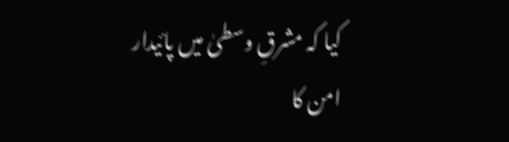کیا کہ مشرقِ وسطیٰ میں پائیدار امن کا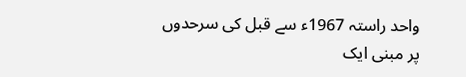واحد راستہ 1967ء سے قبل کی سرحدوں پر مبنی ایک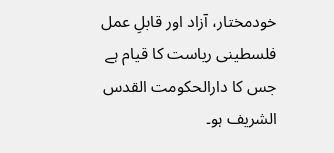خودمختار، آزاد اور قابلِ عمل فلسطینی ریاست کا قیام ہے جس کا دارالحکومت القدس الشریف ہو۔